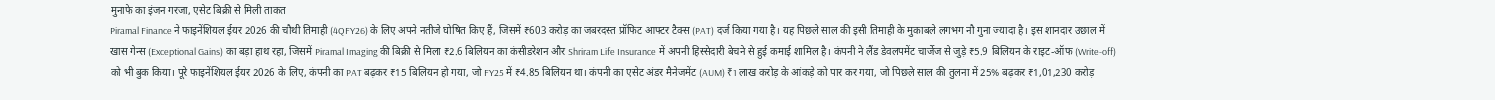मुनाफे का इंजन गरजा, एसेट बिक्री से मिली ताकत
Piramal Finance ने फाइनेंशियल ईयर 2026 की चौथी तिमाही (4QFY26) के लिए अपने नतीजे घोषित किए हैं, जिसमें ₹603 करोड़ का जबरदस्त प्रॉफिट आफ्टर टैक्स (PAT) दर्ज किया गया है। यह पिछले साल की इसी तिमाही के मुकाबले लगभग नौ गुना ज्यादा है। इस शानदार उछाल में खास गेन्स (Exceptional Gains) का बड़ा हाथ रहा, जिसमें Piramal Imaging की बिक्री से मिला ₹2.6 बिलियन का कंसीडरेशन और Shriram Life Insurance में अपनी हिस्सेदारी बेचने से हुई कमाई शामिल है। कंपनी ने लैंड डेवलपमेंट चार्जेज से जुड़े ₹5.9 बिलियन के राइट-ऑफ (Write-off) को भी बुक किया। पूरे फाइनेंशियल ईयर 2026 के लिए, कंपनी का PAT बढ़कर ₹15 बिलियन हो गया, जो FY25 में ₹4.85 बिलियन था। कंपनी का एसेट अंडर मैनेजमेंट (AUM) ₹1 लाख करोड़ के आंकड़े को पार कर गया, जो पिछले साल की तुलना में 25% बढ़कर ₹1,01,230 करोड़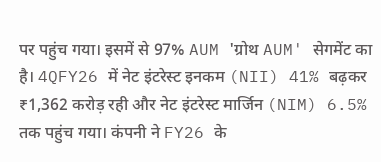पर पहुंच गया। इसमें से 97% AUM 'ग्रोथ AUM' सेगमेंट का है। 4QFY26 में नेट इंटरेस्ट इनकम (NII) 41% बढ़कर ₹1,362 करोड़ रही और नेट इंटरेस्ट मार्जिन (NIM) 6.5% तक पहुंच गया। कंपनी ने FY26 के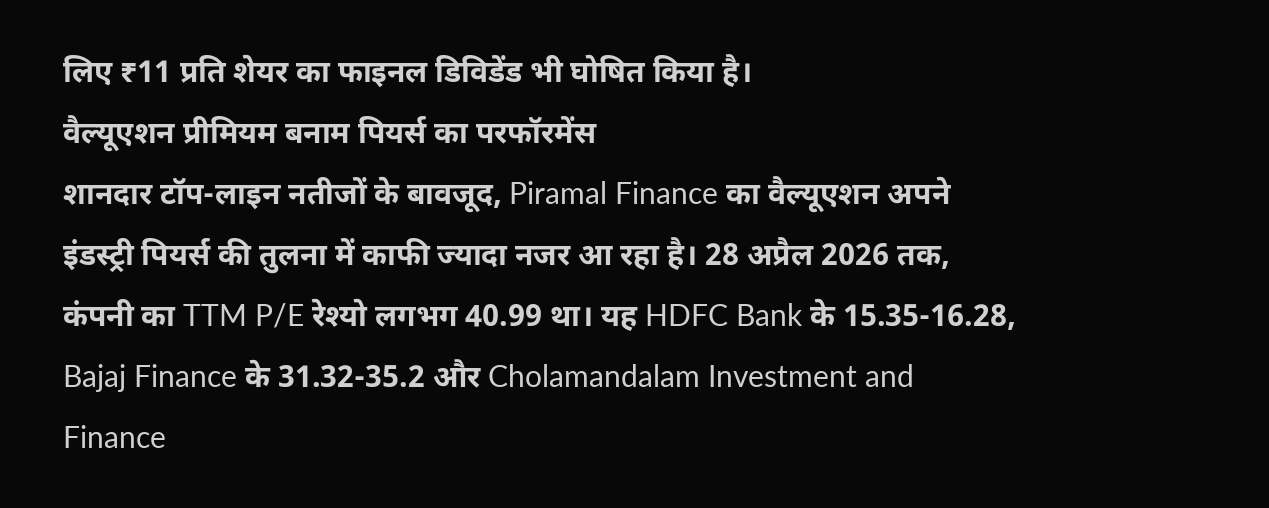लिए ₹11 प्रति शेयर का फाइनल डिविडेंड भी घोषित किया है।
वैल्यूएशन प्रीमियम बनाम पियर्स का परफॉरमेंस
शानदार टॉप-लाइन नतीजों के बावजूद, Piramal Finance का वैल्यूएशन अपने इंडस्ट्री पियर्स की तुलना में काफी ज्यादा नजर आ रहा है। 28 अप्रैल 2026 तक, कंपनी का TTM P/E रेश्यो लगभग 40.99 था। यह HDFC Bank के 15.35-16.28, Bajaj Finance के 31.32-35.2 और Cholamandalam Investment and Finance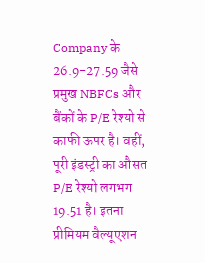Company के 26.9-27.59 जैसे प्रमुख NBFCs और बैंकों के P/E रेश्यो से काफी ऊपर है। वहीं, पूरी इंडस्ट्री का औसत P/E रेश्यो लगभग 19.51 है। इतना प्रीमियम वैल्यूएशन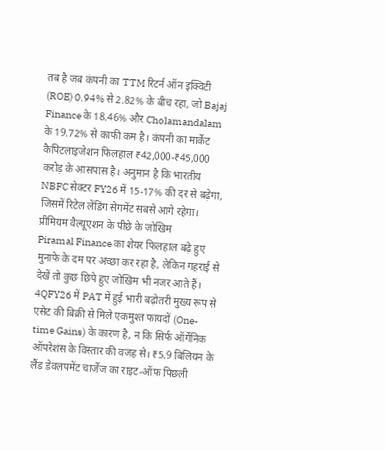तब है जब कंपनी का TTM रिटर्न ऑन इक्विटी (ROE) 0.94% से 2.82% के बीच रहा, जो Bajaj Finance के 18.46% और Cholamandalam के 19.72% से काफी कम है। कंपनी का मार्केट कैपिटलाइजेशन फिलहाल ₹42,000-₹45,000 करोड़ के आसपास है। अनुमान है कि भारतीय NBFC सेक्टर FY26 में 15-17% की दर से बढ़ेगा, जिसमें रिटेल लेंडिंग सेगमेंट सबसे आगे रहेगा।
प्रीमियम वैल्यूएशन के पीछे के जोखिम
Piramal Finance का शेयर फिलहाल बढ़े हुए मुनाफे के दम पर अच्छा कर रहा है, लेकिन गहराई से देखें तो कुछ छिपे हुए जोखिम भी नजर आते हैं। 4QFY26 में PAT में हुई भारी बढ़ोतरी मुख्य रूप से एसेट की बिक्री से मिले एकमुश्त फायदों (One-time Gains) के कारण है, न कि सिर्फ ऑर्गेनिक ऑपरेशंस के विस्तार की वजह से। ₹5.9 बिलियन के लैंड डेवलपमेंट चार्जेज का राइट-ऑफ पिछली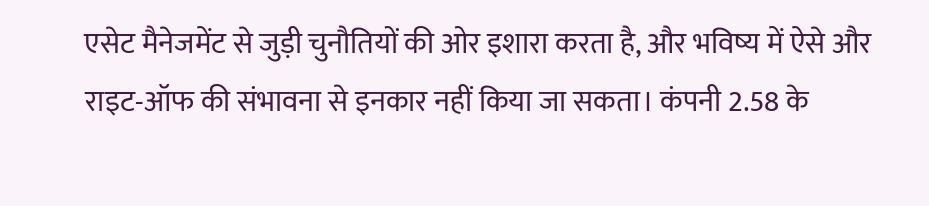एसेट मैनेजमेंट से जुड़ी चुनौतियों की ओर इशारा करता है, और भविष्य में ऐसे और राइट-ऑफ की संभावना से इनकार नहीं किया जा सकता। कंपनी 2.58 के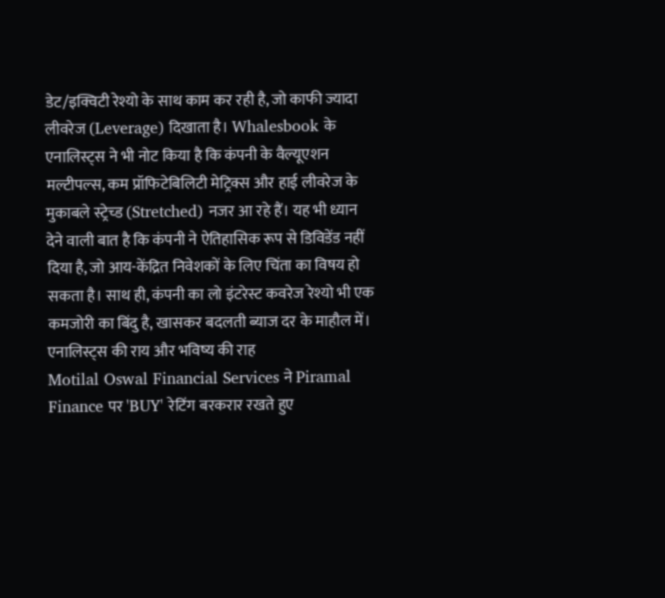डेट/इक्विटी रेश्यो के साथ काम कर रही है, जो काफी ज्यादा लीवरेज (Leverage) दिखाता है। Whalesbook के एनालिस्ट्स ने भी नोट किया है कि कंपनी के वैल्यूएशन मल्टीपल्स, कम प्रॉफिटेबिलिटी मेट्रिक्स और हाई लीवरेज के मुकाबले स्ट्रेच्ड (Stretched) नजर आ रहे हैं। यह भी ध्यान देने वाली बात है कि कंपनी ने ऐतिहासिक रूप से डिविडेंड नहीं दिया है, जो आय-केंद्रित निवेशकों के लिए चिंता का विषय हो सकता है। साथ ही, कंपनी का लो इंटरेस्ट कवरेज रेश्यो भी एक कमजोरी का बिंदु है, खासकर बदलती ब्याज दर के माहौल में।
एनालिस्ट्स की राय और भविष्य की राह
Motilal Oswal Financial Services ने Piramal Finance पर 'BUY' रेटिंग बरकरार रखते हुए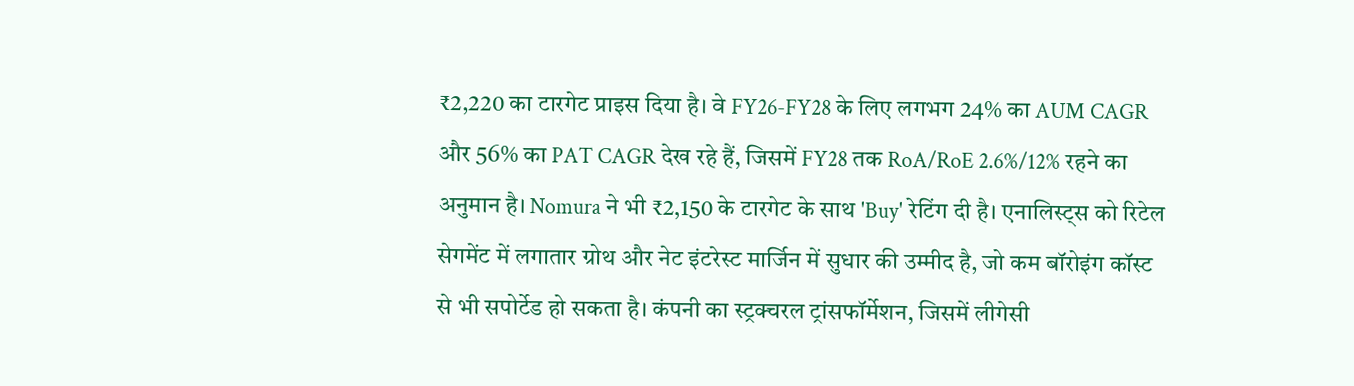₹2,220 का टारगेट प्राइस दिया है। वे FY26-FY28 के लिए लगभग 24% का AUM CAGR और 56% का PAT CAGR देख रहे हैं, जिसमें FY28 तक RoA/RoE 2.6%/12% रहने का अनुमान है। Nomura ने भी ₹2,150 के टारगेट के साथ 'Buy' रेटिंग दी है। एनालिस्ट्स को रिटेल सेगमेंट में लगातार ग्रोथ और नेट इंटरेस्ट मार्जिन में सुधार की उम्मीद है, जो कम बॉरोइंग कॉस्ट से भी सपोर्टेड हो सकता है। कंपनी का स्ट्रक्चरल ट्रांसफॉर्मेशन, जिसमें लीगेसी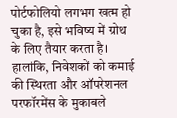पोर्टफोलियो लगभग खत्म हो चुका है, इसे भविष्य में ग्रोथ के लिए तैयार करता है। हालांकि, निवेशकों को कमाई की स्थिरता और ऑपरेशनल परफॉरमेंस के मुकाबले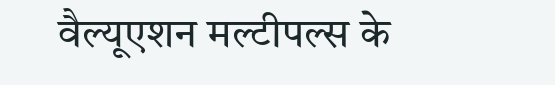वैल्यूएशन मल्टीपल्स के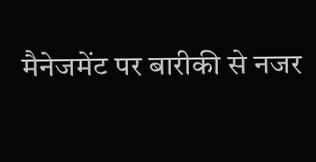मैनेजमेंट पर बारीकी से नजर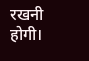रखनी होगी।